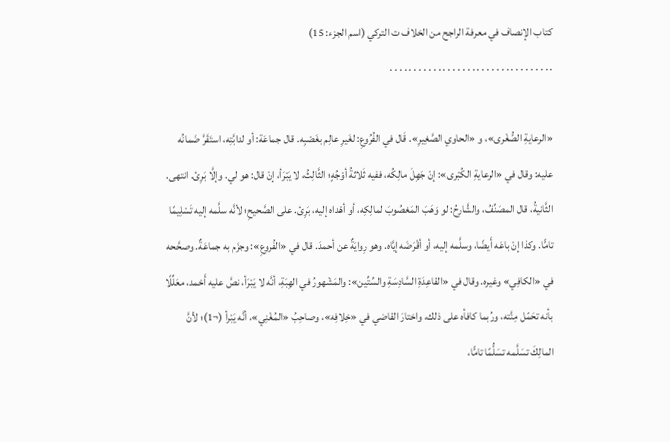كتاب الإنصاف في معرفة الراجح من الخلاف ت التركي (اسم الجزء: 15)
. . . . . . . . . . . . . . . . . . . . . . . . . . . . . . . . . .

«الرعايةِ الصُّغْرى»، و «الحاوي الصَّغِيرِ». قَال في الفُرُوعِ: لغَيرِ عالِم بغَصْبِه. قال جماعَة: أو لدابَّتِه، استَقَرَّ ضَمانُه عليه: وقال في «الرعايةِ الكُبْرى»: إنْ جَهِلَ مالِكُه، ففيه ثَلاثةُ أوْجُهٍ؛ الثَّالِثُ، لا يَبْرَأ، إنْ قال: هو لي. وإلَّا بَرِئ. انتهى. الثَّانيةُ، قال المصَنِّفُ، والشَّارِحُ: لو وَهَبَ المَغصُوبَ لمالِكِه، أو أهْداه إليه، بَرِئ. على الصَّحيحِ؛ لأنَّه سلَّمه إليه تَسْلِيمًا تامًّا. وكذا إنْ باعَه أَيضًا، وسلَّمه إليه، أو أقْرَضَه إيَّاه. وهو رِوايَةٌ عن أحمدَ. قال في «الفُروعِ»: وجزَم به جماعَةٌ. وصحَّحه في «الكافِي» وغيره. وقال في «القاعِدَةِ السَّادِسَةِ والسِّتِّين»: والمَشْهورُ في الهِبَةِ، أنَّه لا يَبْرَأ، نصَّ عليه أَحْمد، معَلِّلًا بأنه تحَمّل مِنَّته، ورُبما كافأه على ذلك، واختارَ القاضي في «خِلافِه»، وصاحِبُ «المُغْنِي»، أنَّه يَبْرأ (¬1)؛ لأنَّ المالِكَ تسَلَّمه تسَلُّمًا تامًّا،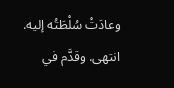وعادَتْ سُلْطَتُه إليه. انتهى. وقدَّم في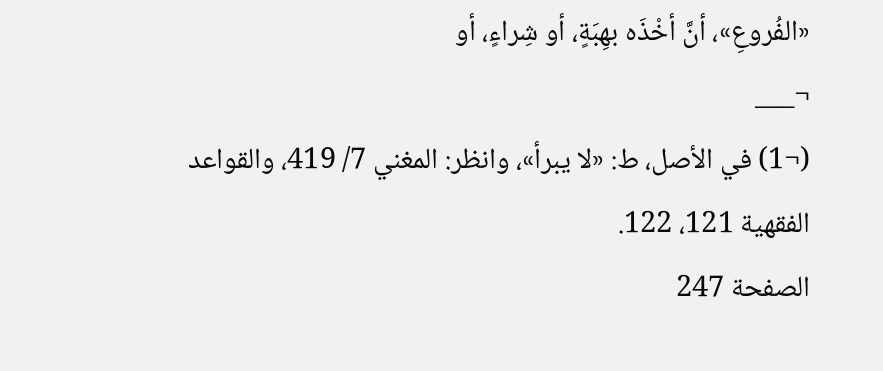«الفُروعِ»، أنَّ أخْذَه بهِبَةٍ، أو شِراءٍ، أو
¬___
(¬1) في الأصل، ط: «لا يبرأ»، وانظر: المغني 7/ 419، والقواعد الفقهية 121، 122.
الصفحة 247